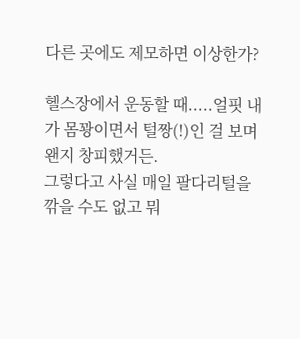다른 곳에도 제모하면 이상한가?

헬스장에서 운동할 때.....얼핏 내가 몸꽝이면서 털짱(!)인 걸 보며 왠지 창피했거든.
그렇다고 사실 매일 팔다리털을 깎을 수도 없고 뭐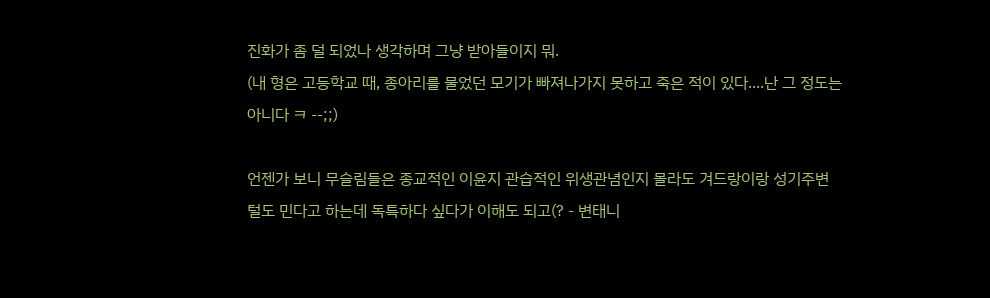진화가 좀 덜 되었나 생각하며 그냥 받아들이지 뭐.
(내 형은 고등학교 때, 종아리를 물었던 모기가 빠져나가지 못하고 죽은 적이 있다....난 그 정도는 아니다 ㅋ --;;)

언젠가 보니 무슬림들은 종교적인 이윤지 관습적인 위생관념인지 몰라도 겨드랑이랑 성기주변 털도 민다고 하는데 독특하다 싶다가 이해도 되고(? - 변태니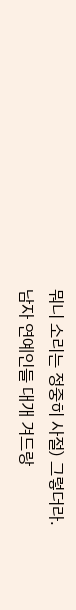뭐니 소리는 정중히 사절) 그렇더라.
남자 연예인들 대개 겨드랑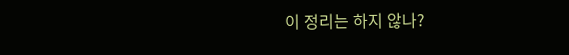이 정리는 하지 않나?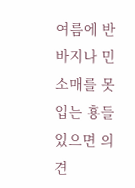여름에 반바지나 민소매를 못 입는 횽들 있으면 의견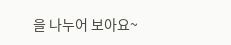을 나누어 보아요~